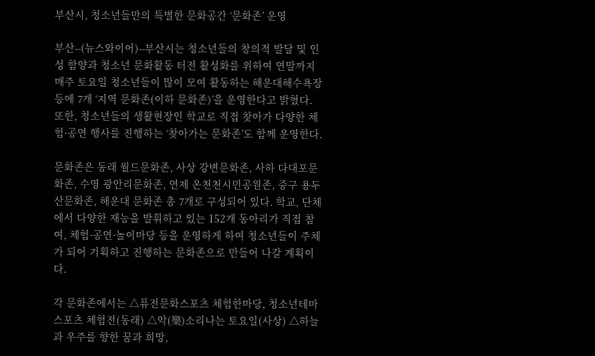부산시, 청소년들만의 특별한 문화공간 ‘문화존’ 운영

부산--(뉴스와이어)--부산시는 청소년들의 창의적 발달 및 인성 함양과 청소년 문화활동 터전 활성화를 위하여 연말까지 매주 토요일 청소년들이 많이 모여 활동하는 해운대해수욕장 등에 7개 ‘지역 문화존(이하 문화존)’을 운영한다고 밝혔다. 또한, 청소년들의 생활현장인 학교로 직접 찾아가 다양한 체험·공연 행사를 진행하는 ‘찾아가는 문화존’도 함께 운영한다.

문화존은 동래 월드문화존, 사상 강변문화존, 사하 다대포문화존, 수영 광안리문화존, 연제 온천천시민공원존, 중구 용두산문화존, 해운대 문화존 총 7개로 구성되어 있다. 학교, 단체에서 다양한 재능을 발휘하고 있는 152개 동아리가 직접 참여, 체험·공연·놀이마당 등을 운영하게 하여 청소년들이 주체가 되어 기획하고 진행하는 문화존으로 만들어 나갈 계획이다.

각 문화존에서는 △퓨전문화스포츠 체험한마당, 청소년테마스포츠 체험전(동래) △악(樂)소리나는 토요일(사상) △하늘과 우주를 향한 꿈과 희망,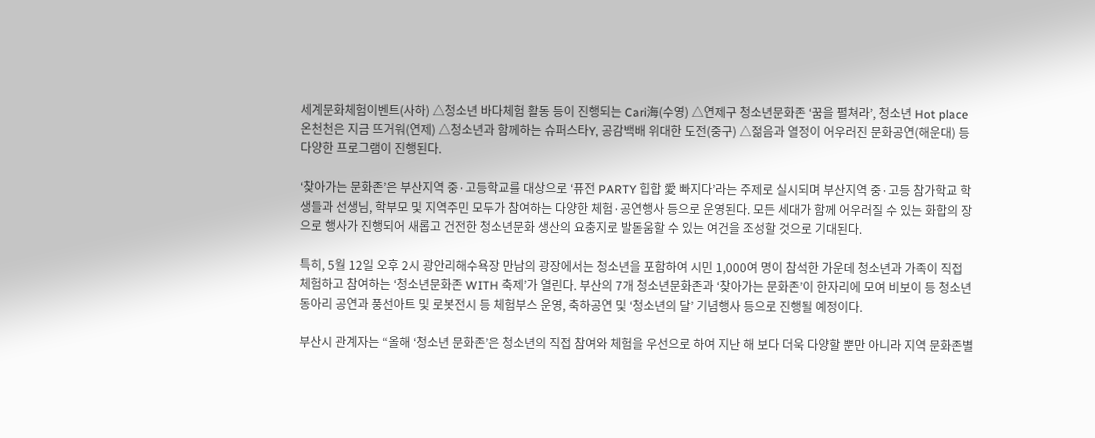세계문화체험이벤트(사하) △청소년 바다체험 활동 등이 진행되는 Cari海(수영) △연제구 청소년문화존 ‘꿈을 펼쳐라’, 청소년 Hot place 온천천은 지금 뜨거워(연제) △청소년과 함께하는 슈퍼스타Y, 공감백배 위대한 도전(중구) △젊음과 열정이 어우러진 문화공연(해운대) 등 다양한 프로그램이 진행된다.

‘찾아가는 문화존’은 부산지역 중·고등학교를 대상으로 ‘퓨전 PARTY 힙합 愛 빠지다’라는 주제로 실시되며 부산지역 중·고등 참가학교 학생들과 선생님, 학부모 및 지역주민 모두가 참여하는 다양한 체험·공연행사 등으로 운영된다. 모든 세대가 함께 어우러질 수 있는 화합의 장으로 행사가 진행되어 새롭고 건전한 청소년문화 생산의 요충지로 발돋움할 수 있는 여건을 조성할 것으로 기대된다.

특히, 5월 12일 오후 2시 광안리해수욕장 만남의 광장에서는 청소년을 포함하여 시민 1,000여 명이 참석한 가운데 청소년과 가족이 직접 체험하고 참여하는 ‘청소년문화존 WITH 축제’가 열린다. 부산의 7개 청소년문화존과 ‘찾아가는 문화존’이 한자리에 모여 비보이 등 청소년동아리 공연과 풍선아트 및 로봇전시 등 체험부스 운영, 축하공연 및 ‘청소년의 달’ 기념행사 등으로 진행될 예정이다.

부산시 관계자는 “올해 ‘청소년 문화존’은 청소년의 직접 참여와 체험을 우선으로 하여 지난 해 보다 더욱 다양할 뿐만 아니라 지역 문화존별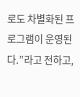로도 차별화된 프로그램이 운영된다.”라고 전하고,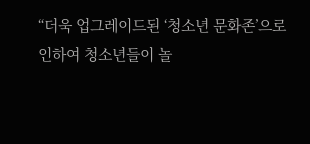“더욱 업그레이드된 ‘청소년 문화존’으로 인하여 청소년들이 놀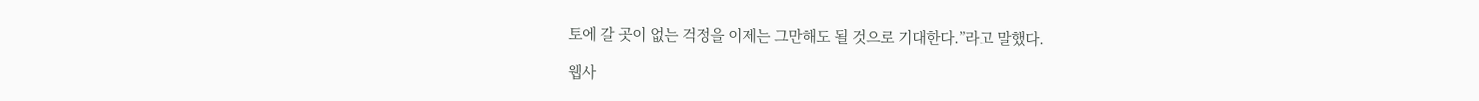토에 갈 곳이 없는 걱정을 이제는 그만해도 될 것으로 기대한다.”라고 말했다.

웹사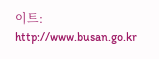이트: http://www.busan.go.kr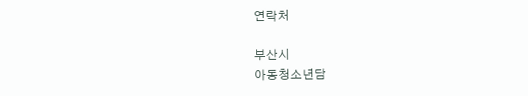연락처

부산시
아동청소년담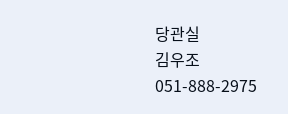당관실
김우조
051-888-2975